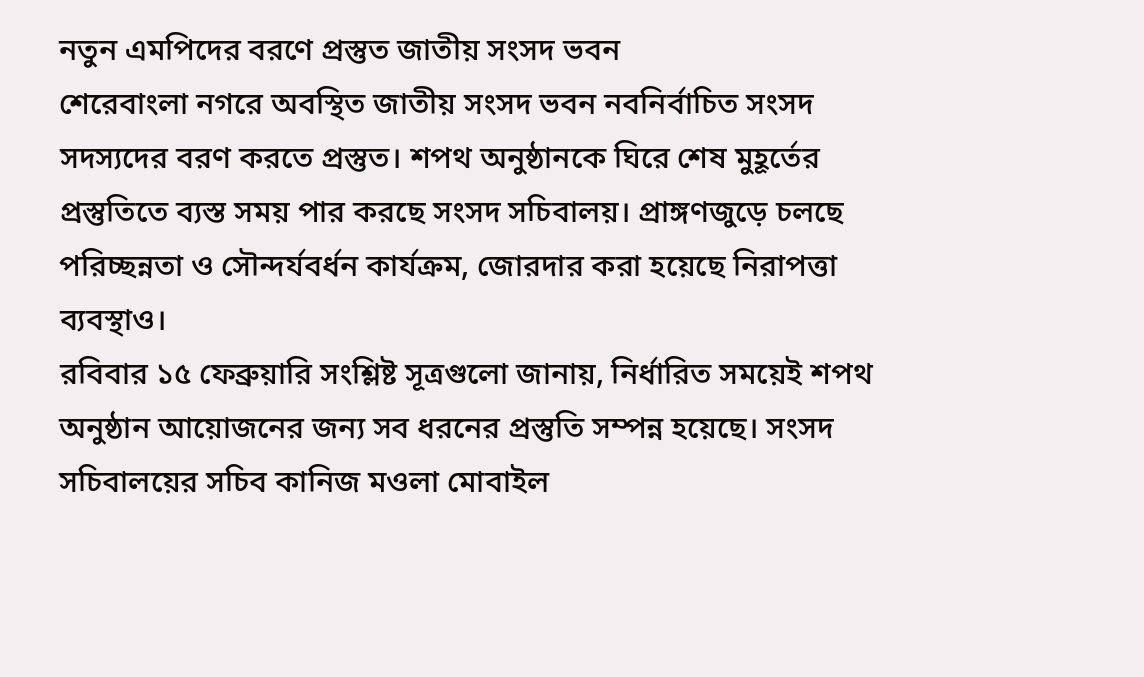নতুন এমপিদের বরণে প্রস্তুত জাতীয় সংসদ ভবন
শেরেবাংলা নগরে অবস্থিত জাতীয় সংসদ ভবন নবনির্বাচিত সংসদ সদস্যদের বরণ করতে প্রস্তুত। শপথ অনুষ্ঠানকে ঘিরে শেষ মুহূর্তের প্রস্তুতিতে ব্যস্ত সময় পার করছে সংসদ সচিবালয়। প্রাঙ্গণজুড়ে চলছে পরিচ্ছন্নতা ও সৌন্দর্যবর্ধন কার্যক্রম, জোরদার করা হয়েছে নিরাপত্তা ব্যবস্থাও।
রবিবার ১৫ ফেব্রুয়ারি সংশ্লিষ্ট সূত্রগুলো জানায়, নির্ধারিত সময়েই শপথ অনুষ্ঠান আয়োজনের জন্য সব ধরনের প্রস্তুতি সম্পন্ন হয়েছে। সংসদ সচিবালয়ের সচিব কানিজ মওলা মোবাইল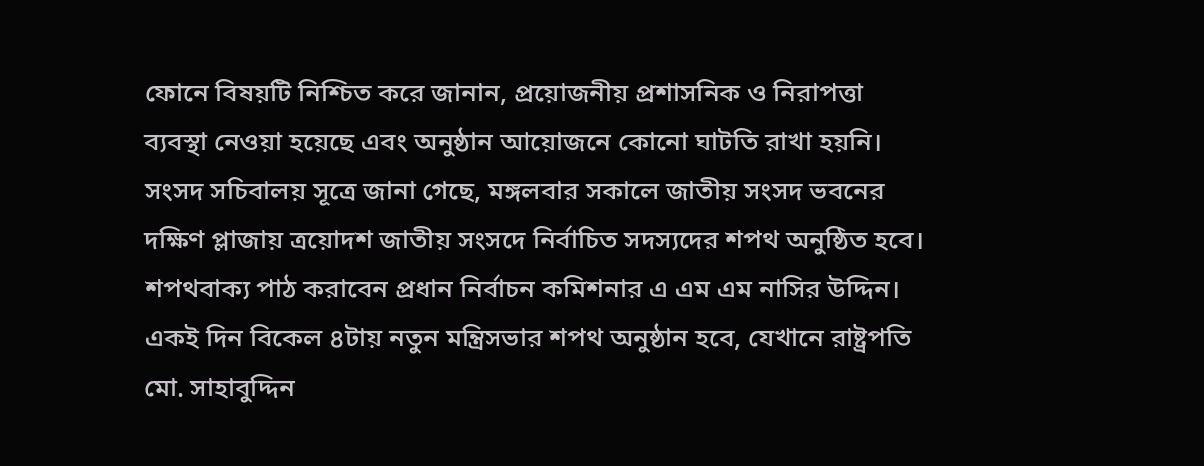ফোনে বিষয়টি নিশ্চিত করে জানান, প্রয়োজনীয় প্রশাসনিক ও নিরাপত্তা ব্যবস্থা নেওয়া হয়েছে এবং অনুষ্ঠান আয়োজনে কোনো ঘাটতি রাখা হয়নি।
সংসদ সচিবালয় সূত্রে জানা গেছে, মঙ্গলবার সকালে জাতীয় সংসদ ভবনের দক্ষিণ প্লাজায় ত্রয়োদশ জাতীয় সংসদে নির্বাচিত সদস্যদের শপথ অনুষ্ঠিত হবে। শপথবাক্য পাঠ করাবেন প্রধান নির্বাচন কমিশনার এ এম এম নাসির উদ্দিন। একই দিন বিকেল ৪টায় নতুন মন্ত্রিসভার শপথ অনুষ্ঠান হবে, যেখানে রাষ্ট্রপতি মো. সাহাবুদ্দিন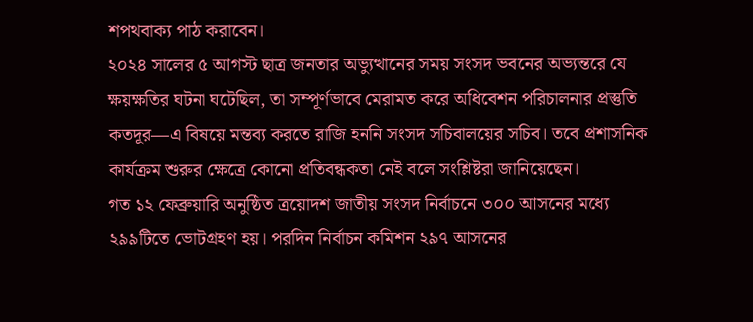শপথবাক্য পাঠ করাবেন।
২০২৪ সালের ৫ আগস্ট ছাত্র জনতার অভ্যুত্থানের সময় সংসদ ভবনের অভ্যন্তরে যে ক্ষয়ক্ষতির ঘটনা ঘটেছিল, তা সম্পূর্ণভাবে মেরামত করে অধিবেশন পরিচালনার প্রস্তুতি কতদূর—এ বিষয়ে মন্তব্য করতে রাজি হননি সংসদ সচিবালয়ের সচিব। তবে প্রশাসনিক কার্যক্রম শুরুর ক্ষেত্রে কোনো প্রতিবন্ধকতা নেই বলে সংশ্লিষ্টরা জানিয়েছেন।
গত ১২ ফেব্রুয়ারি অনুষ্ঠিত ত্রয়োদশ জাতীয় সংসদ নির্বাচনে ৩০০ আসনের মধ্যে ২৯৯টিতে ভোটগ্রহণ হয়। পরদিন নির্বাচন কমিশন ২৯৭ আসনের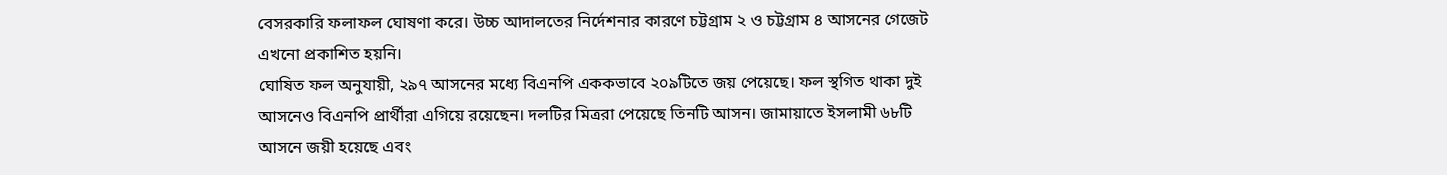বেসরকারি ফলাফল ঘোষণা করে। উচ্চ আদালতের নির্দেশনার কারণে চট্টগ্রাম ২ ও চট্টগ্রাম ৪ আসনের গেজেট এখনো প্রকাশিত হয়নি।
ঘোষিত ফল অনুযায়ী, ২৯৭ আসনের মধ্যে বিএনপি এককভাবে ২০৯টিতে জয় পেয়েছে। ফল স্থগিত থাকা দুই আসনেও বিএনপি প্রার্থীরা এগিয়ে রয়েছেন। দলটির মিত্ররা পেয়েছে তিনটি আসন। জামায়াতে ইসলামী ৬৮টি আসনে জয়ী হয়েছে এবং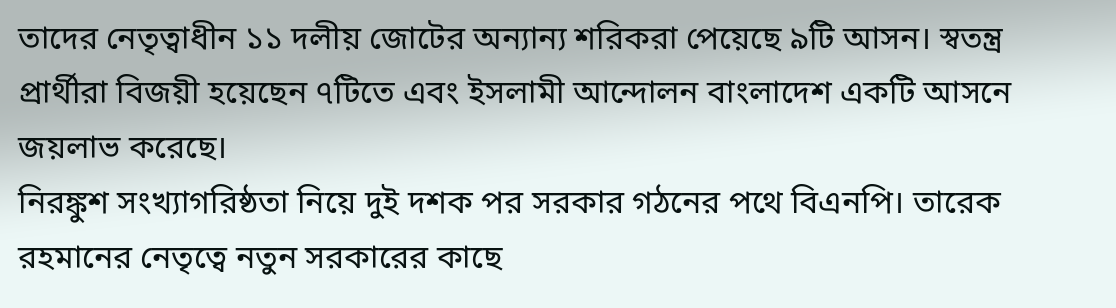তাদের নেতৃত্বাধীন ১১ দলীয় জোটের অন্যান্য শরিকরা পেয়েছে ৯টি আসন। স্বতন্ত্র প্রার্থীরা বিজয়ী হয়েছেন ৭টিতে এবং ইসলামী আন্দোলন বাংলাদেশ একটি আসনে জয়লাভ করেছে।
নিরঙ্কুশ সংখ্যাগরিষ্ঠতা নিয়ে দুই দশক পর সরকার গঠনের পথে বিএনপি। তারেক রহমানের নেতৃত্বে নতুন সরকারের কাছে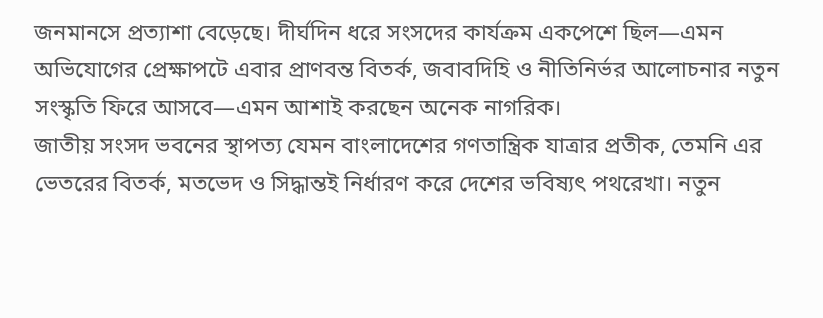জনমানসে প্রত্যাশা বেড়েছে। দীর্ঘদিন ধরে সংসদের কার্যক্রম একপেশে ছিল—এমন অভিযোগের প্রেক্ষাপটে এবার প্রাণবন্ত বিতর্ক, জবাবদিহি ও নীতিনির্ভর আলোচনার নতুন সংস্কৃতি ফিরে আসবে—এমন আশাই করছেন অনেক নাগরিক।
জাতীয় সংসদ ভবনের স্থাপত্য যেমন বাংলাদেশের গণতান্ত্রিক যাত্রার প্রতীক, তেমনি এর ভেতরের বিতর্ক, মতভেদ ও সিদ্ধান্তই নির্ধারণ করে দেশের ভবিষ্যৎ পথরেখা। নতুন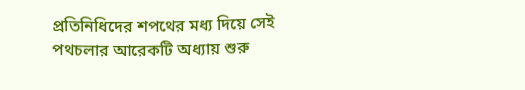প্রতিনিধিদের শপথের মধ্য দিয়ে সেই পথচলার আরেকটি অধ্যায় শুরু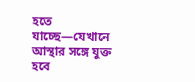হতে যাচ্ছে—যেখানে আস্থার সঙ্গে যুক্ত হবে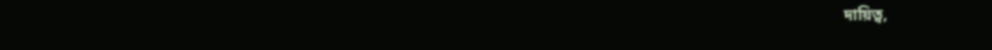দায়িত্ব,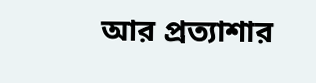আর প্রত্যাশার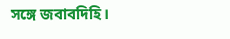সঙ্গে জবাবদিহি।